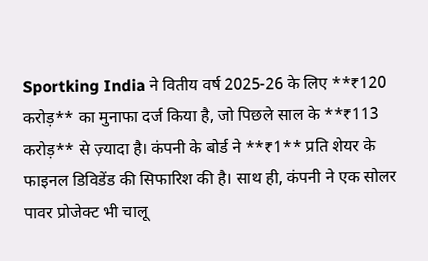Sportking India ने वितीय वर्ष 2025-26 के लिए **₹120 करोड़** का मुनाफा दर्ज किया है, जो पिछले साल के **₹113 करोड़** से ज़्यादा है। कंपनी के बोर्ड ने **₹1** प्रति शेयर के फाइनल डिविडेंड की सिफारिश की है। साथ ही, कंपनी ने एक सोलर पावर प्रोजेक्ट भी चालू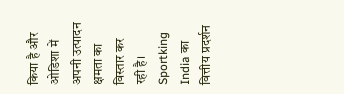किया है और ओडिशा में अपनी उत्पादन क्षमता का विस्तार कर रही है।
Sportking India का वित्तीय प्रदर्शन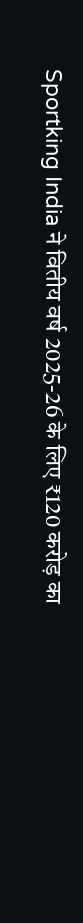Sportking India ने वितीय वर्ष 2025-26 के लिए ₹120 करोड़ का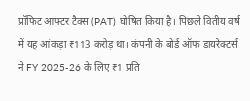प्रॉफिट आफ्टर टैक्स (PAT) घोषित किया है। पिछले वितीय वर्ष में यह आंकड़ा ₹113 करोड़ था। कंपनी के बोर्ड ऑफ डायरेक्टर्स ने FY 2025-26 के लिए ₹1 प्रति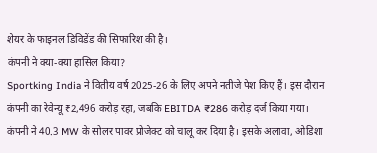शेयर के फाइनल डिविडेंड की सिफारिश की है।
कंपनी ने क्या-क्या हासिल किया?
Sportking India ने वितीय वर्ष 2025-26 के लिए अपने नतीजे पेश किए हैं। इस दौरान कंपनी का रेवेन्यू ₹2,496 करोड़ रहा, जबकि EBITDA ₹286 करोड़ दर्ज किया गया। कंपनी ने 40.3 MW के सोलर पावर प्रोजेक्ट को चालू कर दिया है। इसके अलावा, ओडिशा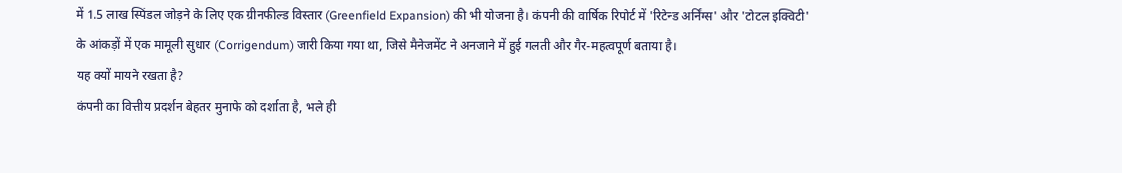में 1.5 लाख स्पिंडल जोड़ने के लिए एक ग्रीनफील्ड विस्तार (Greenfield Expansion) की भी योजना है। कंपनी की वार्षिक रिपोर्ट में 'रिटेन्ड अर्निंग्स' और 'टोटल इक्विटी' के आंकड़ों में एक मामूली सुधार (Corrigendum) जारी किया गया था, जिसे मैनेजमेंट ने अनजाने में हुई गलती और गैर-महत्वपूर्ण बताया है।
यह क्यों मायने रखता है?
कंपनी का वित्तीय प्रदर्शन बेहतर मुनाफे को दर्शाता है, भले ही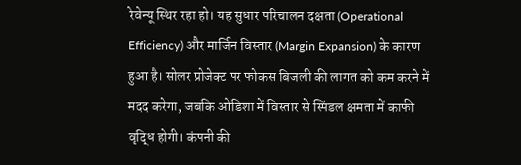रेवेन्यू स्थिर रहा हो। यह सुधार परिचालन दक्षता (Operational Efficiency) और मार्जिन विस्तार (Margin Expansion) के कारण हुआ है। सोलर प्रोजेक्ट पर फोकस बिजली की लागत को कम करने में मदद करेगा, जबकि ओडिशा में विस्तार से स्पिंडल क्षमता में काफी वृद्धि होगी। कंपनी की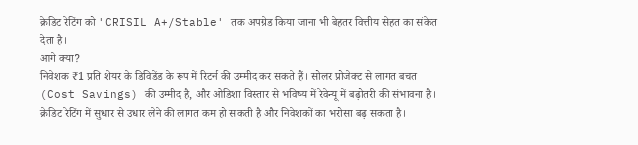क्रेडिट रेटिंग को 'CRISIL A+/Stable' तक अपग्रेड किया जाना भी बेहतर वित्तीय सेहत का संकेत देता है।
आगे क्या?
निवेशक ₹1 प्रति शेयर के डिविडेंड के रूप में रिटर्न की उम्मीद कर सकते हैं। सोलर प्रोजेक्ट से लागत बचत (Cost Savings) की उम्मीद है, और ओडिशा विस्तार से भविष्य में रेवेन्यू में बढ़ोतरी की संभावना है। क्रेडिट रेटिंग में सुधार से उधार लेने की लागत कम हो सकती है और निवेशकों का भरोसा बढ़ सकता है।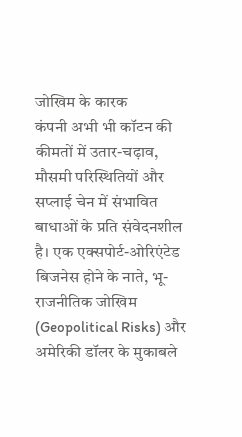जोखिम के कारक
कंपनी अभी भी कॉटन की कीमतों में उतार-चढ़ाव, मौसमी परिस्थितियों और सप्लाई चेन में संभावित बाधाओं के प्रति संवेदनशील है। एक एक्सपोर्ट-ओरिएंटेड बिजनेस होने के नाते, भू-राजनीतिक जोखिम (Geopolitical Risks) और अमेरिकी डॉलर के मुकाबले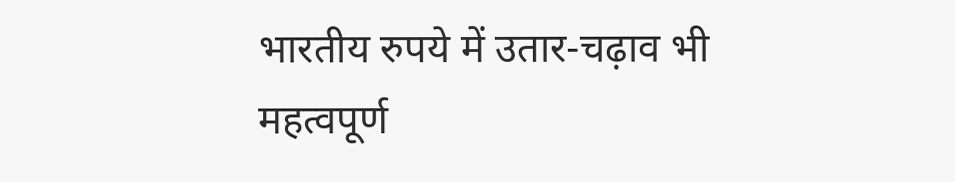भारतीय रुपये में उतार-चढ़ाव भी महत्वपूर्ण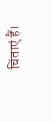चिंताएं हैं।